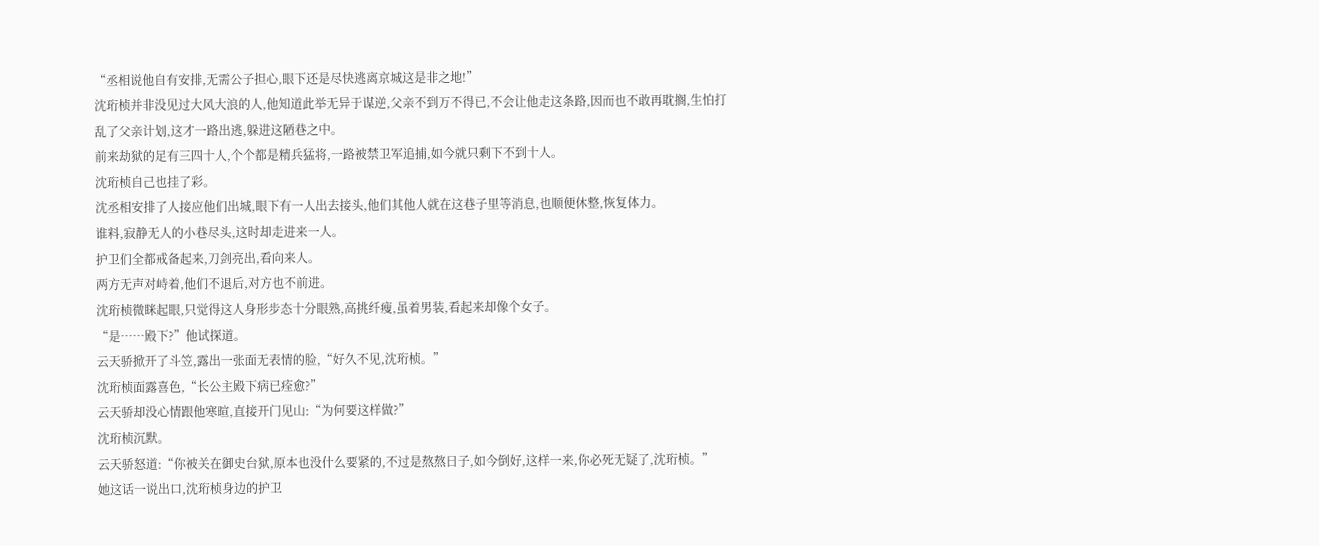“丞相说他自有安排,无需公子担心,眼下还是尽快逃离京城这是非之地!”
沈珩桢并非没见过大风大浪的人,他知道此举无异于谋逆,父亲不到万不得已,不会让他走这条路,因而也不敢再耽搁,生怕打乱了父亲计划,这才一路出逃,躲进这陋巷之中。
前来劫狱的足有三四十人,个个都是精兵猛将,一路被禁卫军追捕,如今就只剩下不到十人。
沈珩桢自己也挂了彩。
沈丞相安排了人接应他们出城,眼下有一人出去接头,他们其他人就在这巷子里等消息,也顺便休整,恢复体力。
谁料,寂静无人的小巷尽头,这时却走进来一人。
护卫们全都戒备起来,刀剑亮出,看向来人。
两方无声对峙着,他们不退后,对方也不前进。
沈珩桢微眯起眼,只觉得这人身形步态十分眼熟,高挑纤瘦,虽着男装,看起来却像个女子。
“是……殿下?”他试探道。
云天骄掀开了斗笠,露出一张面无表情的脸,“好久不见,沈珩桢。”
沈珩桢面露喜色,“长公主殿下病已痊愈?”
云天骄却没心情跟他寒暄,直接开门见山:“为何要这样做?”
沈珩桢沉默。
云天骄怒道:“你被关在御史台狱,原本也没什么要紧的,不过是熬熬日子,如今倒好,这样一来,你必死无疑了,沈珩桢。”
她这话一说出口,沈珩桢身边的护卫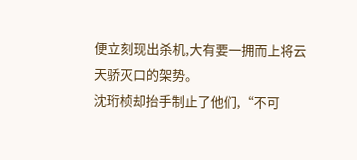便立刻现出杀机,大有要一拥而上将云天骄灭口的架势。
沈珩桢却抬手制止了他们,“不可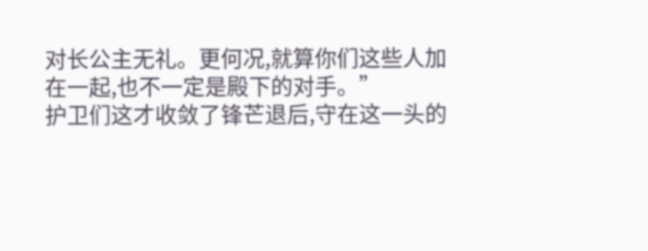对长公主无礼。更何况,就算你们这些人加在一起,也不一定是殿下的对手。”
护卫们这才收敛了锋芒退后,守在这一头的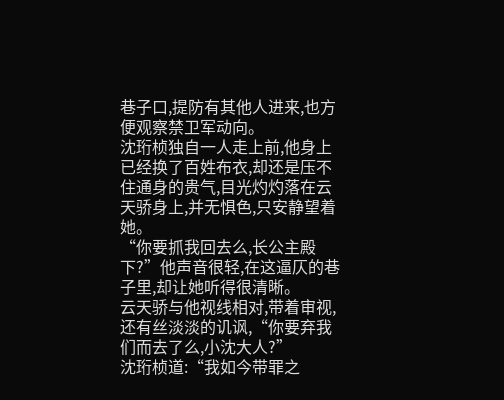巷子口,提防有其他人进来,也方便观察禁卫军动向。
沈珩桢独自一人走上前,他身上已经换了百姓布衣,却还是压不住通身的贵气,目光灼灼落在云天骄身上,并无惧色,只安静望着她。
“你要抓我回去么,长公主殿下?”他声音很轻,在这逼仄的巷子里,却让她听得很清晰。
云天骄与他视线相对,带着审视,还有丝淡淡的讥讽,“你要弃我们而去了么,小沈大人?”
沈珩桢道:“我如今带罪之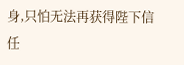身,只怕无法再获得陛下信任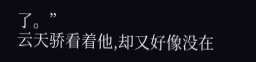了。”
云天骄看着他,却又好像没在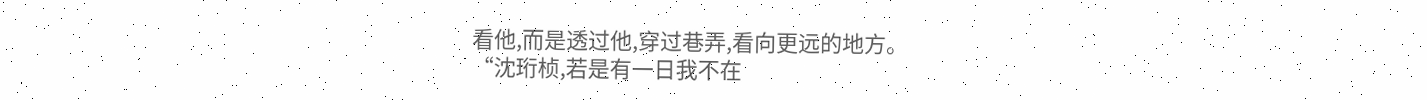看他,而是透过他,穿过巷弄,看向更远的地方。
“沈珩桢,若是有一日我不在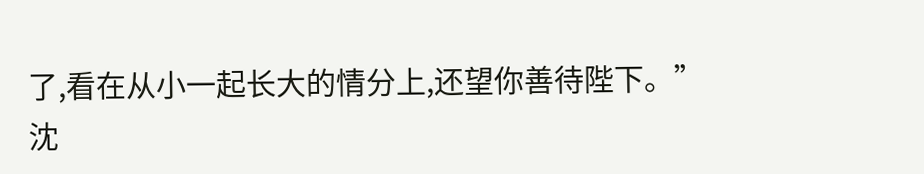了,看在从小一起长大的情分上,还望你善待陛下。”
沈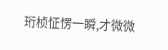珩桢怔愣一瞬,才微微